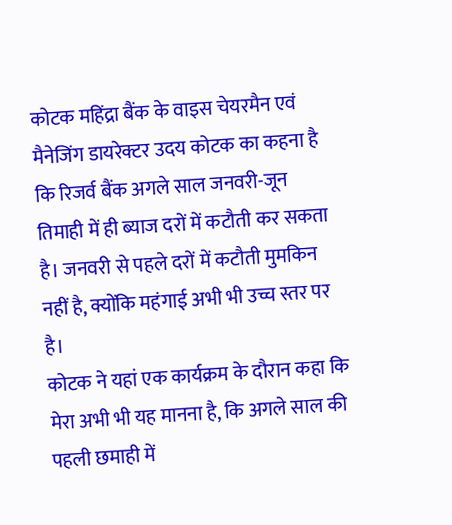कोटक महिंद्रा बैंक के वाइस चेयरमैन एवं मैनेजिंग डायरेक्टर उदय कोटक का कहना है कि रिजर्व बैंक अगले साल जनवरी-जून तिमाही में ही ब्याज दरों में कटौती कर सकता है। जनवरी से पहले दरों में कटौती मुमकिन नहीं है, क्योंकि महंगाई अभी भी उच्च स्तर पर है।
कोटक ने यहां एक कार्यक्रम के दौरान कहा कि मेरा अभी भी यह मानना है, कि अगले साल की पहली छमाही में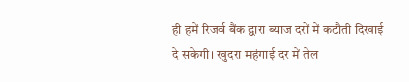ही हमें रिजर्व बैंक द्वारा ब्याज दरों में कटौती दिखाई दे सकेगी। खुदरा महंगाई दर में तेल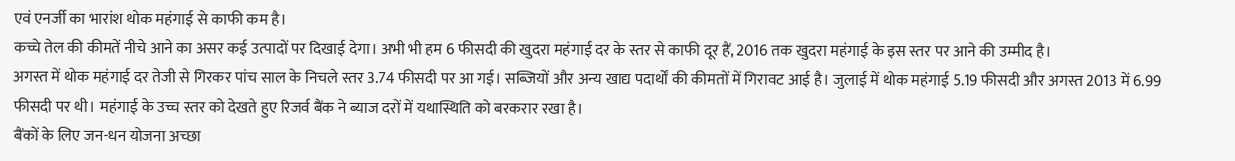एवं एनर्जी का भारांश थोक महंगाई से काफी कम है।
कच्चे तेल की कीमतें नीचे आने का असर कई उत्पादों पर दिखाई देगा। अभी भी हम 6 फीसदी की खुदरा महंगाई दर के स्तर से काफी दूर हैं, 2016 तक खुदरा महंगाई के इस स्तर पर आने की उम्मीद है।
अगस्त में थोक महंगाई दर तेजी से गिरकर पांच साल के निचले स्तर 3.74 फीसदी पर आ गई। सब्जियों और अन्य खाद्य पदार्थों की कीमतों में गिरावट आई है। जुलाई में थोक महंगाई 5.19 फीसदी और अगस्त 2013 में 6.99 फीसदी पर थी। महंगाई के उच्च स्तर को देखते हुए रिजर्व बैंक ने ब्याज दरों में यथास्थिति को बरकरार रखा है।
बैंकों के लिए जन-धन योजना अच्छा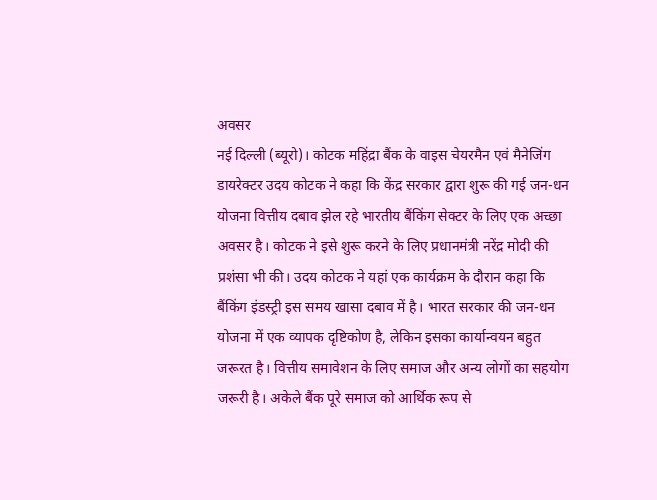अवसर
नई दिल्ली (ब्यूरो)। कोटक महिंद्रा बैंक के वाइस चेयरमैन एवं मैनेजिंग डायरेक्टर उदय कोटक ने कहा कि केंद्र सरकार द्वारा शुरू की गई जन-धन योजना वित्तीय दबाव झेल रहे भारतीय बैंकिंग सेक्टर के लिए एक अच्छा अवसर है। कोटक ने इसे शुरू करने के लिए प्रधानमंत्री नरेंद्र मोदी की प्रशंसा भी की। उदय कोटक ने यहां एक कार्यक्रम के दौरान कहा कि बैंकिंग इंडस्ट्री इस समय खासा दबाव में है। भारत सरकार की जन-धन योजना में एक व्यापक दृष्टिकोण है, लेकिन इसका कार्यान्वयन बहुत जरूरत है। वित्तीय समावेशन के लिए समाज और अन्य लोगों का सहयोग जरूरी है। अकेले बैंक पूरे समाज को आर्थिक रूप से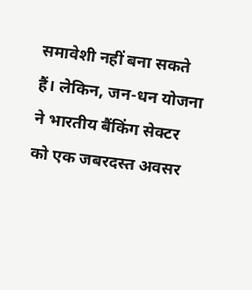समावेशी नहीं बना सकते हैं। लेकिन, जन-धन योजना ने भारतीय बैंकिंग सेक्टर को एक जबरदस्त अवसर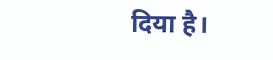दिया है।